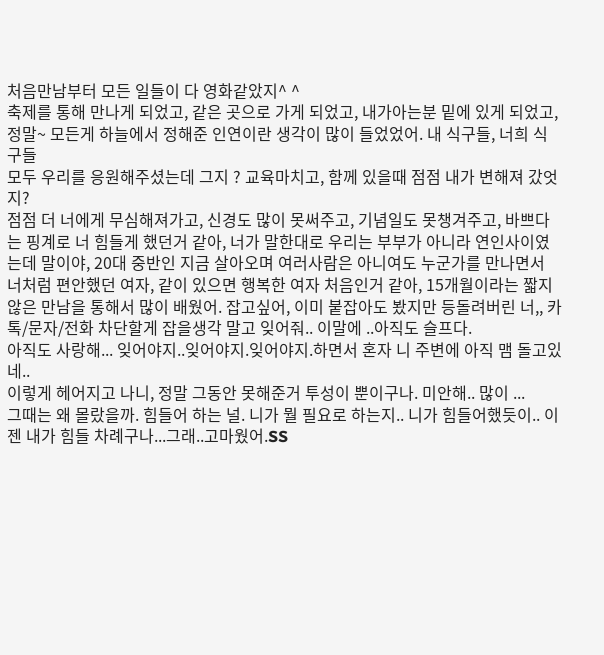처음만남부터 모든 일들이 다 영화같았지^ ^
축제를 통해 만나게 되었고, 같은 곳으로 가게 되었고, 내가아는분 밑에 있게 되었고,
정말~ 모든게 하늘에서 정해준 인연이란 생각이 많이 들었었어. 내 식구들, 너희 식구들
모두 우리를 응원해주셨는데 그지 ? 교육마치고, 함께 있을때 점점 내가 변해져 갔엇지?
점점 더 너에게 무심해져가고, 신경도 많이 못써주고, 기념일도 못챙겨주고, 바쁘다는 핑계로 너 힘들게 했던거 같아, 너가 말한대로 우리는 부부가 아니라 연인사이였는데 말이야, 20대 중반인 지금 살아오며 여러사람은 아니여도 누군가를 만나면서 너처럼 편안했던 여자, 같이 있으면 행복한 여자 처음인거 같아, 15개월이라는 짧지 않은 만남을 통해서 많이 배웠어. 잡고싶어, 이미 붙잡아도 봤지만 등돌려버린 너,, 카톡/문자/전화 차단할게 잡을생각 말고 잊어줘.. 이말에 ..아직도 슬프다.
아직도 사랑해... 잊어야지..잊어야지.잊어야지.하면서 혼자 니 주변에 아직 맴 돌고있네..
이렇게 헤어지고 나니, 정말 그동안 못해준거 투성이 뿐이구나. 미안해.. 많이 ...
그때는 왜 몰랐을까. 힘들어 하는 널. 니가 뭘 필요로 하는지.. 니가 힘들어했듯이.. 이젠 내가 힘들 차례구나...그래..고마웠어.SS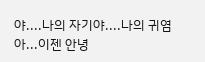야....나의 자기야....나의 귀염아...이젠 안녕